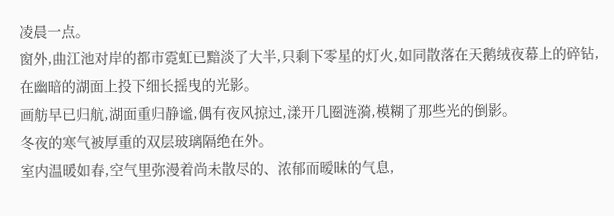凌晨一点。
窗外,曲江池对岸的都市霓虹已黯淡了大半,只剩下零星的灯火,如同散落在天鹅绒夜幕上的碎钻,在幽暗的湖面上投下细长摇曳的光影。
画舫早已归航,湖面重归静谧,偶有夜风掠过,漾开几圈涟漪,模糊了那些光的倒影。
冬夜的寒气被厚重的双层玻璃隔绝在外。
室内温暖如春,空气里弥漫着尚未散尽的、浓郁而暧昧的气息,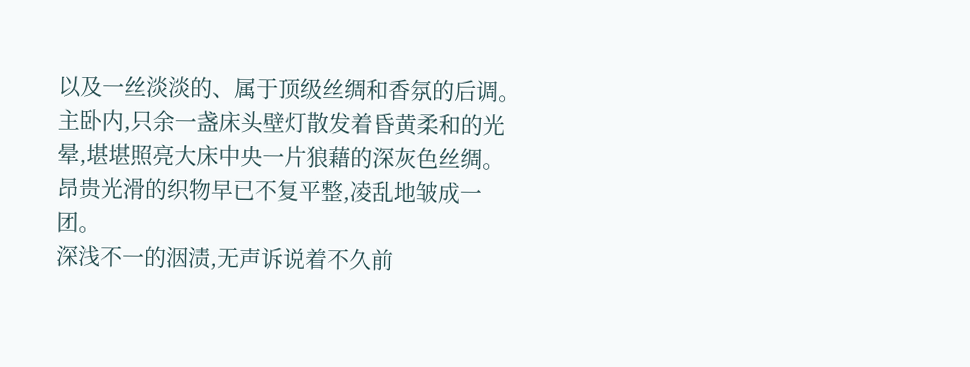以及一丝淡淡的、属于顶级丝绸和香氛的后调。
主卧内,只余一盏床头壁灯散发着昏黄柔和的光晕,堪堪照亮大床中央一片狼藉的深灰色丝绸。
昂贵光滑的织物早已不复平整,凌乱地皱成一团。
深浅不一的洇渍,无声诉说着不久前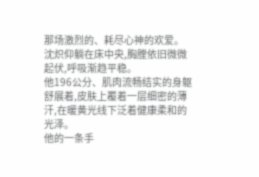那场激烈的、耗尽心神的欢爱。
沈炽仰躺在床中央,胸膛依旧微微起伏,呼吸渐趋平稳。
他196公分、肌肉流畅结实的身躯舒展着,皮肤上覆着一层细密的薄汗,在暖黄光线下泛着健康柔和的光泽。
他的一条手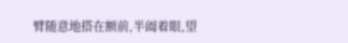臂随意地搭在额前,半阖着眼,望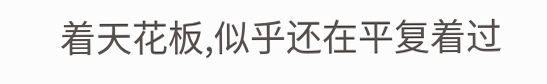着天花板,似乎还在平复着过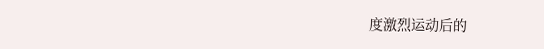度激烈运动后的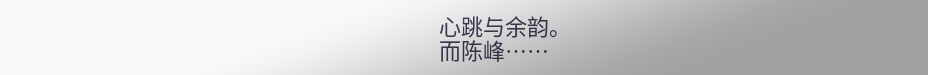心跳与余韵。
而陈峰……